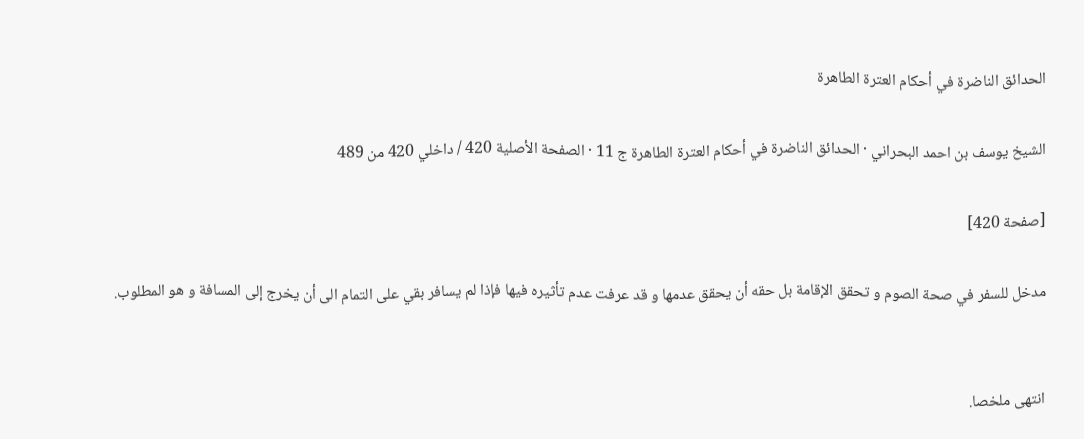الحدائق الناضرة في أحكام العترة الطاهرة

الشيخ يوسف بن احمد البحراني · الحدائق الناضرة في أحكام العترة الطاهرة ج 11 · الصفحة الأصلية 420 / داخلي 420 من 489

[صفحة 420]

مدخل للسفر في صحة الصوم و تحقق الإقامة بل حقه أن يحقق عدمها و قد عرفت عدم تأثيره فيها فإذا لم يسافر بقي على التمام الى أن يخرج إلى المسافة و هو المطلوب.


انتهى ملخصا.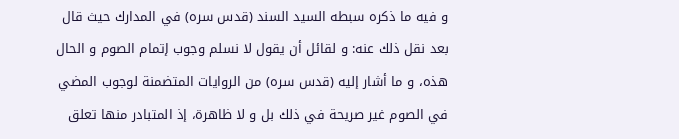و فيه ما ذكره سبطه السيد السند (قدس سره) في المدارك حيث قال بعد نقل ذلك عنه: و لقائل أن يقول لا نسلم وجوب إتمام الصوم و الحال هذه، و ما أشار إليه (قدس سره) من الروايات المتضمنة لوجوب المضي في الصوم غير صريحة في ذلك بل و لا ظاهرة، إذ المتبادر منها تعلق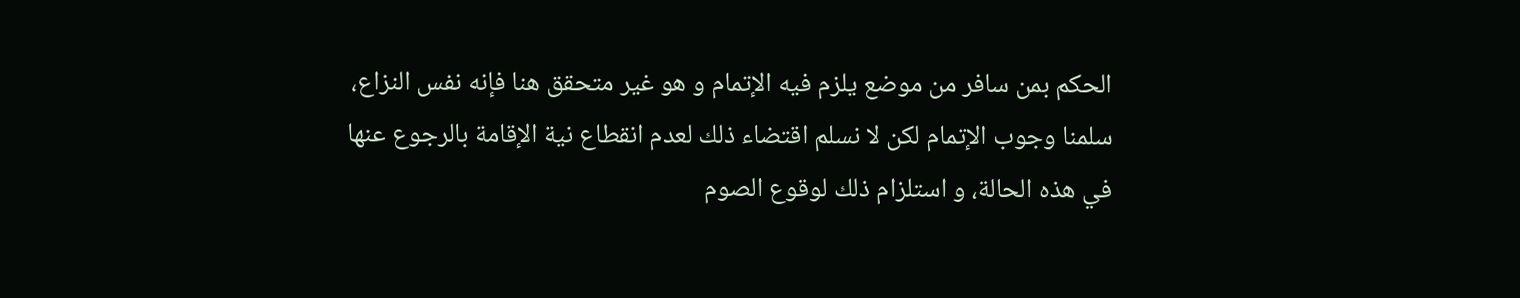الحكم بمن سافر من موضع يلزم فيه الإتمام و هو غير متحقق هنا فإنه نفس النزاع، سلمنا وجوب الإتمام لكن لا نسلم اقتضاء ذلك لعدم انقطاع نية الإقامة بالرجوع عنها في هذه الحالة، و استلزام ذلك لوقوع الصوم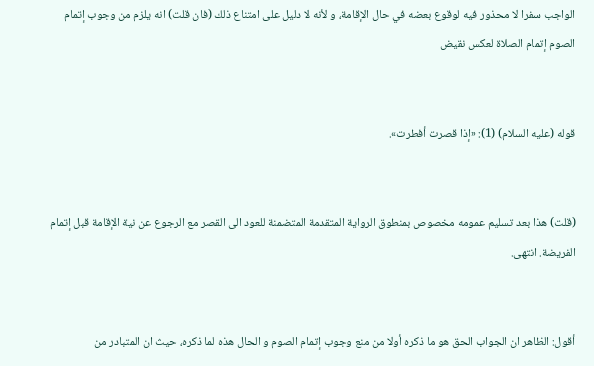الواجب سفرا لا محذور فيه لوقوع بعضه في حال الإقامة، و لأنه لا دليل على امتناع ذلك (فان قلت) انه يلزم من وجوب إتمام الصوم إتمام الصلاة لعكس نقيض


قوله (عليه السلام) (1): «إذا قصرت أفطرت».


(قلت) هذا بعد تسليم عمومه مخصوص بمنطوق الرواية المتقدمة المتضمنة للعود الى القصر مع الرجوع عن نية الإقامة قبل إتمام الفريضة. انتهى.


أقول: الظاهر ان الجواب الحق هو ما ذكره أولا من منع وجوب إتمام الصوم و الحال هذه لما ذكره، حيث ان المتبادر من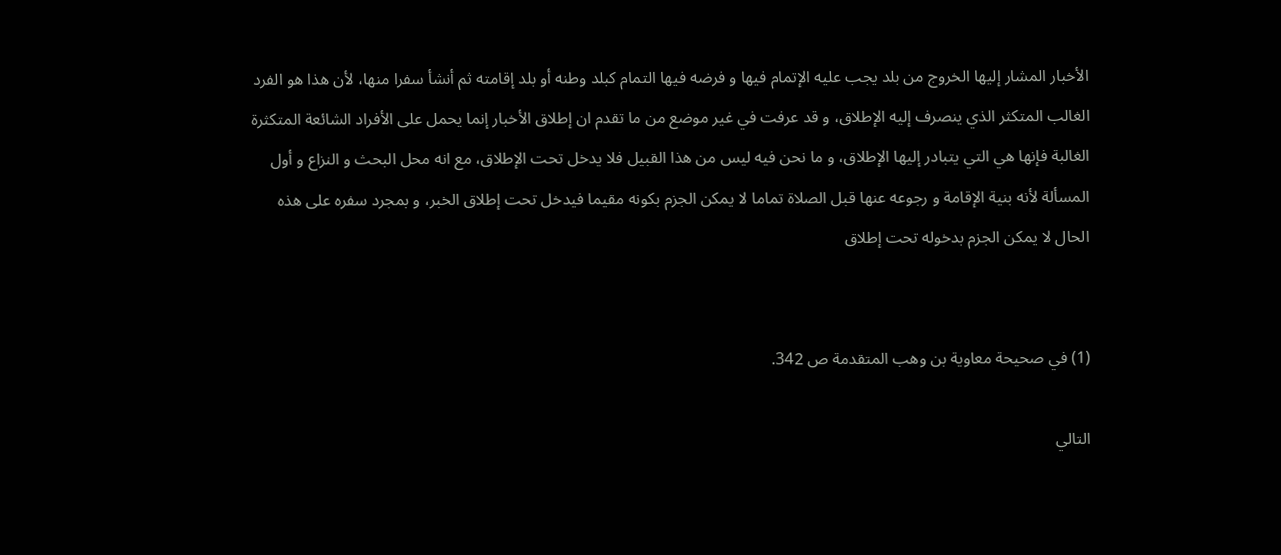الأخبار المشار إليها الخروج من بلد يجب عليه الإتمام فيها و فرضه فيها التمام كبلد وطنه أو بلد إقامته ثم أنشأ سفرا منها، لأن هذا هو الفرد الغالب المتكثر الذي ينصرف إليه الإطلاق، و قد عرفت في غير موضع من ما تقدم ان إطلاق الأخبار إنما يحمل على الأفراد الشائعة المتكثرة الغالبة فإنها هي التي يتبادر إليها الإطلاق، و ما نحن فيه ليس من هذا القبيل فلا يدخل تحت الإطلاق، مع انه محل البحث و النزاع و أول المسألة لأنه بنية الإقامة و رجوعه عنها قبل الصلاة تماما لا يمكن الجزم بكونه مقيما فيدخل تحت إطلاق الخبر، و بمجرد سفره على هذه الحال لا يمكن الجزم بدخوله تحت إطلاق


(1) في صحيحة معاوية بن وهب المتقدمة ص 342.

التالي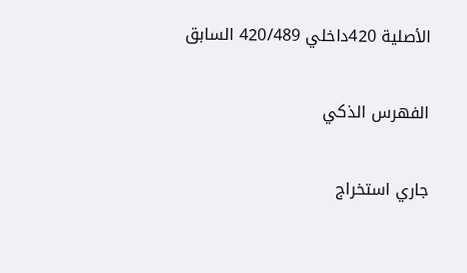الأصلية 420داخلي 420/489 السابق

الفهرس الذكي

جاري استخراج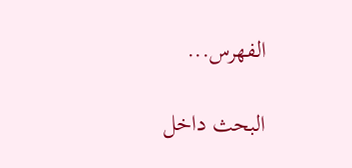الفهرس...

البحث داخل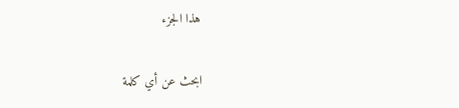هذا الجزء

ابحث عن أي كلمة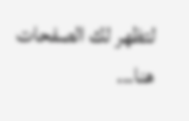لتظهر لك الصفحات هنا...